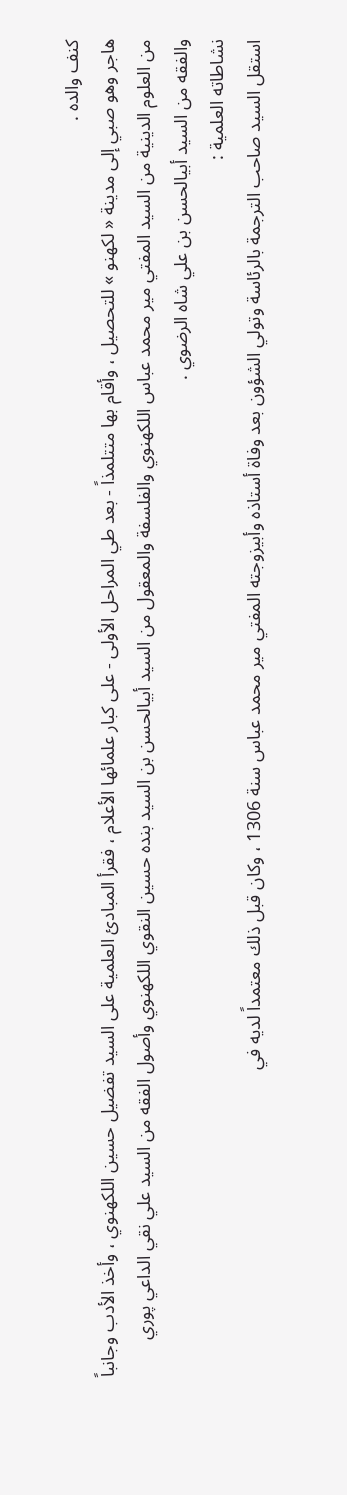كنف والده .
هاجر وهو صبي إلى مدينة « لكهنو » للتحصيل ، وأقام بها متتلمذاً - بعد طي المراحل الأولى - على كبار علمائها الأعلام ، فقرأ المبادئ العلمية على السيد تفضيل حسين اللكهنوي ، وأخذ الأدب وجانباً من العلوم الدينية من السيد المفتي مير محمد عباس اللكهنوي والفلسفة والمعقول من السيد أبيالحسن بن السيد بنده حسين النقوي اللكهنوي وأصول الفقه من السيد علي نقي الداعي پوري والفقه من السيد أبيالحسن بن علي شاه الرضوي .
نشاطاته العلمية :
استقل السيد صاحب الترجمة بالرئاسة وتولي الشؤون بعد وفاة أستاذه وأبيزوجته المفتي مير محمد عباس سنة 1306 ، وكان قبل ذلك معتمداً لديه في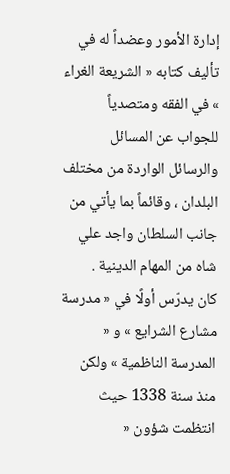إدارة الأمور وعضداً له في تأليف كتابه « الشريعة الغراء » في الفقه ومتصدياً للجواب عن المسائل والرسائل الواردة من مختلف البلدان ، وقائماً بما يأتي من جانب السلطان واجد علي شاه من المهام الدينية .
كان يدرّس أولًا في « مدرسة مشارع الشرايع » و « المدرسة الناظمية » ولكن منذ سنة 1338 حيث انتظمت شؤون «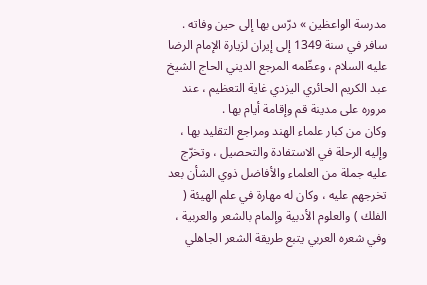مدرسة الواعظين » درّس بها إلى حين وفاته .
سافر في سنة 1349 إلى إيران لزيارة الإمام الرضا عليه السلام ، وعظّمه المرجع الديني الحاج الشيخ عبد الكريم الحائري اليزدي غاية التعظيم ، عند مروره على مدينة قم وإقامة أيام بها .
وكان من كبار علماء الهند ومراجع التقليد بها ، وإليه الرحلة في الاستفادة والتحصيل ، وتخرّج عليه جملة من العلماء والأفاضل ذوي الشأن بعد تخرجهم عليه ، وكان له مهارة في علم الهيئة ( الفلك ) والعلوم الأدبية وإلمام بالشعر والعربية ، وفي شعره العربي يتبع طريقة الشعر الجاهلي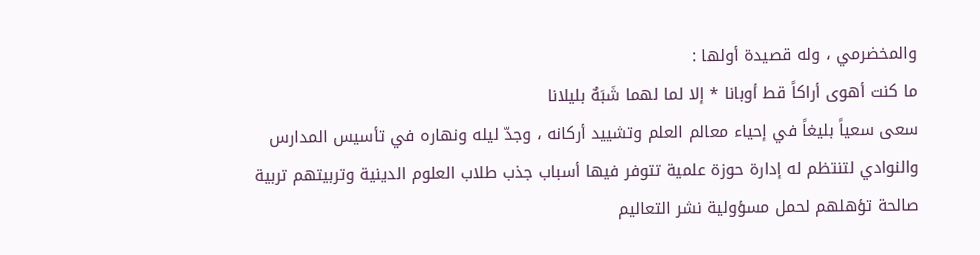والمخضرمي ، وله قصيدة أولها :
ما كنت أهوى أراكاً قط أوبانا * إلا لما لهما شَبَهٌ بليلانا
سعى سعياً بليغاً في إحياء معالم العلم وتشييد أركانه ، وجدّ ليله ونهاره في تأسيس المدارس والنوادي لتنتظم له إدارة حوزة علمية تتوفر فيها أسباب جذب طلاب العلوم الدينية وتربيتهم تربية صالحة تؤهلهم لحمل مسؤولية نشر التعاليم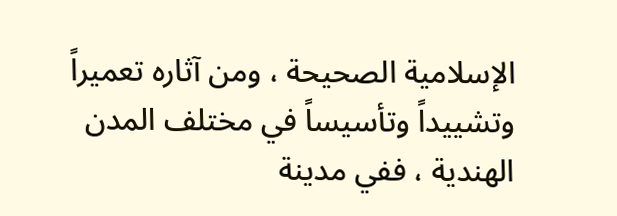الإسلامية الصحيحة ، ومن آثاره تعميراً وتشييداً وتأسيساً في مختلف المدن الهندية ، ففي مدينة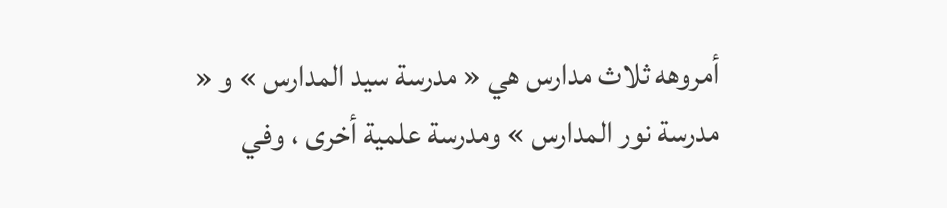أمروهه ثلاث مدارس هي « مدرسة سيد المدارس » و « مدرسة نور المدارس » ومدرسة علمية أخرى ، وفي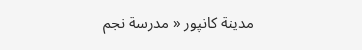مدينة كانپور « مدرسة نجم